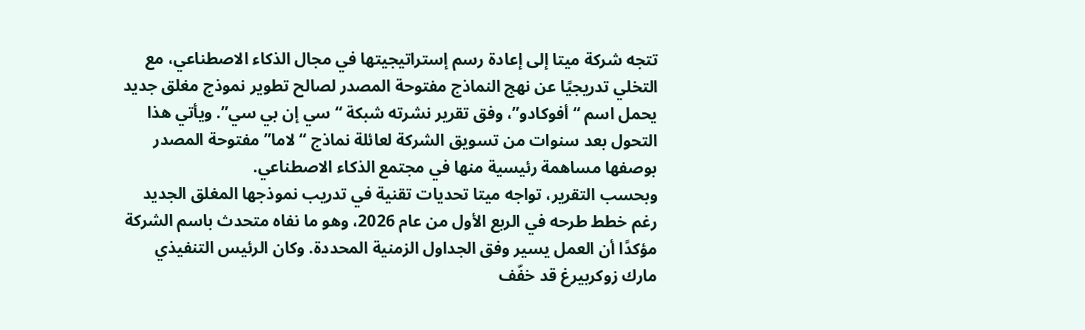تتجه شركة ميتا إلى إعادة رسم إستراتيجيتها في مجال الذكاء الاصطناعي، مع التخلي تدريجيًا عن نهج النماذج مفتوحة المصدر لصالح تطوير نموذج مغلق جديد يحمل اسم “أفوكادو”، وفق تقرير نشرته شبكة “سي إن بي سي”. ويأتي هذا التحول بعد سنوات من تسويق الشركة لعائلة نماذج “لاما” مفتوحة المصدر بوصفها مساهمة رئيسية منها في مجتمع الذكاء الاصطناعي.
وبحسب التقرير، تواجه ميتا تحديات تقنية في تدريب نموذجها المغلق الجديد رغم خطط طرحه في الربع الأول من عام 2026، وهو ما نفاه متحدث باسم الشركة مؤكدًا أن العمل يسير وفق الجداول الزمنية المحددة. وكان الرئيس التنفيذي مارك زوكربيرغ قد خفّف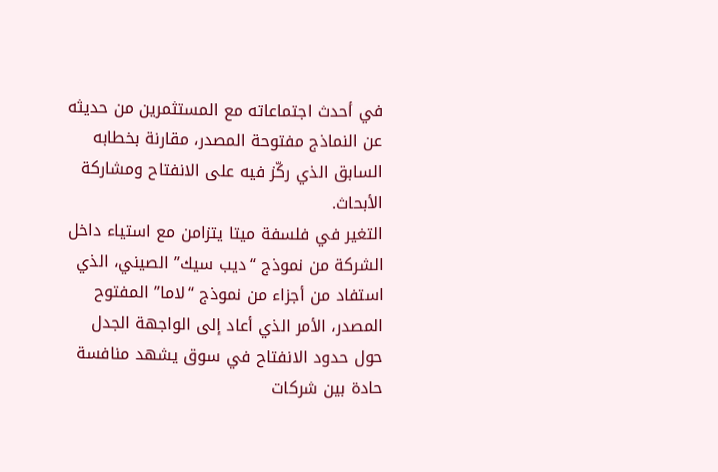في أحدث اجتماعاته مع المستثمرين من حديثه عن النماذج مفتوحة المصدر، مقارنة بخطابه السابق الذي ركّز فيه على الانفتاح ومشاركة الأبحاث.
التغير في فلسفة ميتا يتزامن مع استياء داخل الشركة من نموذج “ديب سيك” الصيني، الذي استفاد من أجزاء من نموذج “لاما” المفتوح المصدر، الأمر الذي أعاد إلى الواجهة الجدل حول حدود الانفتاح في سوق يشهد منافسة حادة بين شركات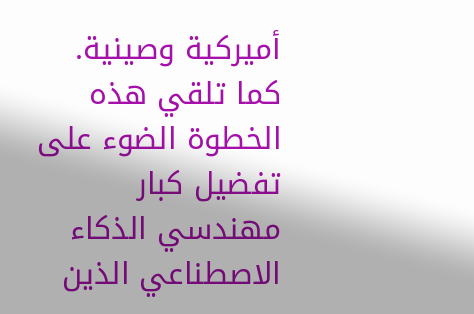أميركية وصينية. كما تلقي هذه الخطوة الضوء على تفضيل كبار مهندسي الذكاء الاصطناعي الذين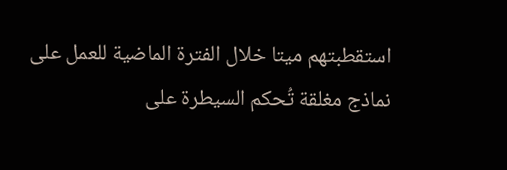استقطبتهم ميتا خلال الفترة الماضية للعمل على نماذج مغلقة تُحكم السيطرة على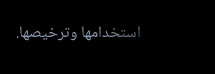استخدامها وترخيصها.